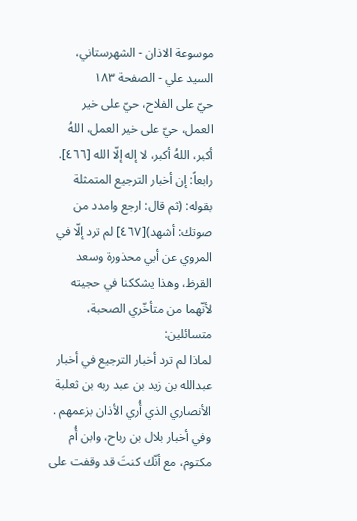موسوعة الاذان - الشهرستاني، السيد علي - الصفحة ١٨٣
حيّ على الفلاح، حيّ على خير العمل، حيّ على خير العمل، اللهُ أكبر، اللهُ أكبر، لا إله إلّا الله [٤٦٦].
رابعاً: إن أخبار الترجيع المتمثلة بقوله: (ثم قال: ارجع وامدد من صوتك: أشهد)[٤٦٧] لم ترد إلّا في المروي عن أبي محذورة وسعد القرظ، وهذا يشككنا في حجيته لأنّهما من متأخّري الصحبة، متسائلين:
لماذا لم ترد أخبار الترجيع في أخبار عبدالله بن زيد بن عبد ربه بن ثعلبة الأنصاري الذي أُري الأذان بزعمهم .
وفي أخبار بلال بن رباح، وابن أُم مكتوم، مع أنّك كنتَ قد وقفت على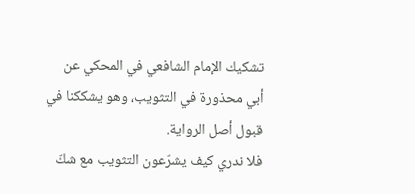تشكيك الإمام الشافعي في المحكي عن أبي محذورة في التثويب، وهو يشككنا في قبول أصل الرواية.
فلا ندري كيف يشرّعون التثويب مع شكّ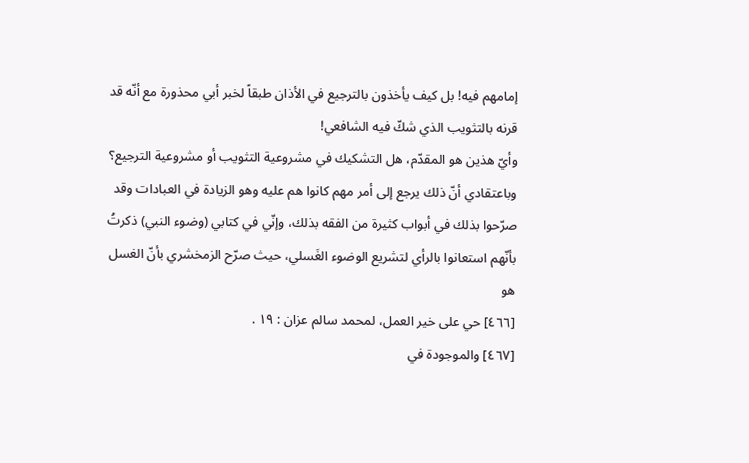إمامهم فيه! بل كيف يأخذون بالترجيع في الأذان طبقاً لخبر أبي محذورة مع أنّه قد قرنه بالتثويب الذي شكّ فيه الشافعي!
وأيّ هذين هو المقدّم، هل التشكيك في مشروعية التثويب أو مشروعية الترجيع؟
وباعتقادي أنّ ذلك يرجع إلى أمر مهم كانوا هم عليه وهو الزيادة في العبادات وقد صرّحوا بذلك في أبواب كثيرة من الفقه بذلك، وإنّي في كتابي (وضوء النبي) ذكرتُ بأنّهم استعانوا بالرأي لتشريع الوضوء الغَسلي، حيث صرّح الزمخشري بأنّ الغسل هو
[٤٦٦] حي على خير العمل، لمحمد سالم عزان : ١٩ .
[٤٦٧] والموجودة في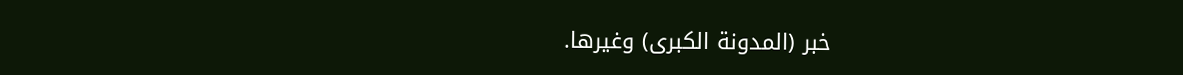خبر (المدونة الكبرى) وغيرها.